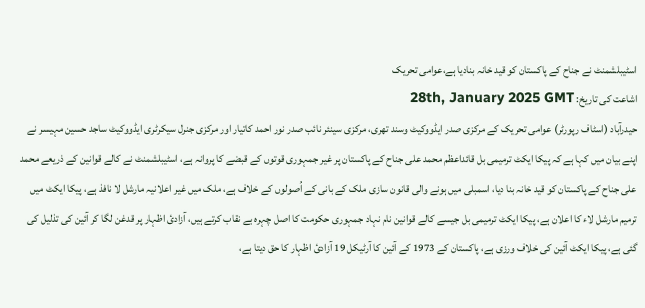اسٹیبلشمنٹ نے جناح کے پاکستان کو قید خانہ بنادیا ہے،عوامی تحریک
اشاعت کی تاریخ: 28th, January 2025 GMT
حیدرآباد (اسٹاف رپورٹر) عوامی تحریک کے مرکزی صدر ایڈووکیٹ وسند تھری، مرکزی سینئر نائب صدر نور احمد کاتیار اور مرکزی جنرل سیکرٹری ایڈووکیٹ ساجد حسین مہیسر نے اپنے بیان میں کہا ہے کہ پیکا ایکٹ ترمیمی بل قائداعظم محمد علی جناح کے پاکستان پر غیر جمہوری قوتوں کے قبضے کا پروانہ ہے، اسٹیبلشمنٹ نے کالے قوانین کے ذریعے محمد علی جناح کے پاکستان کو قید خانہ بنا دیا، اسمبلی میں ہونے والی قانون سازی ملک کے بانی کے اُصولوں کے خلاف ہے، ملک میں غیر اعلانیہ مارشل لا نافذ ہے، پیکا ایکٹ میں ترمیم مارشل لاء کا اعلان ہے، پیکا ایکٹ ترمیمی بل جیسے کالے قوانین نام نہاد جمہوری حکومت کا اصل چہرہ بے نقاب کرتے ہیں، آزادیٔ اظہار پر قدغن لگا کر آئین کی تذلیل کی گئی ہے، پیکا ایکٹ آئین کی خلاف ورزی ہے، پاکستان کے 1973 کے آئین کا آرٹیکل 19 آزادیٔ اظہار کا حق دیتا ہے،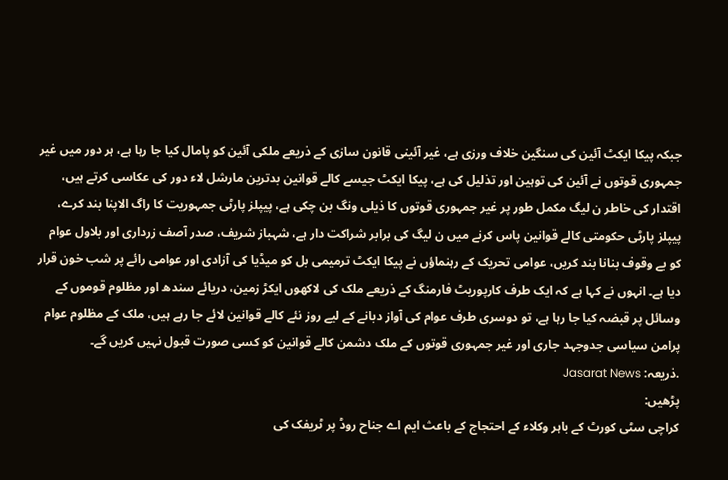جبکہ پیکا ایکٹ آئین کی سنگین خلاف ورزی ہے، غیر آئینی قانون سازی کے ذریعے ملکی آئین کو پامال کیا جا رہا ہے، ہر دور میں غیر جمہوری قوتوں نے آئین کی توہین اور تذلیل کی ہے، پیکا ایکٹ جیسے کالے قوانین بدترین مارشل لاء دور کی عکاسی کرتے ہیں، اقتدار کی خاطر ن لیگ مکمل طور پر غیر جمہوری قوتوں کا ذیلی ونگ بن چکی ہے، پیپلز پارٹی جمہوریت کا راگ الاپنا بند کرے، پیپلز پارٹی حکومتی کالے قوانین پاس کرنے میں ن لیگ کی برابر شراکت دار ہے، شہباز شریف، صدر آصف زرداری اور بلاول عوام کو بے وقوف بنانا بند کریں، عوامی تحریک کے رہنماؤں نے پیکا ایکٹ ترمیمی بل کو میڈیا کی آزادی اور عوامی رائے پر شب خون قرار دیا ہے۔ انہوں نے کہا ہے کہ ایک طرف کارپوریٹ فارمنگ کے ذریعے ملک کی لاکھوں ایکڑ زمین، دریائے سندھ اور مظلوم قوموں کے وسائل پر قبضہ کیا جا رہا ہے، تو دوسری طرف عوام کی آواز دبانے کے لیے روز نئے کالے قوانین لائے جا رہے ہیں، ملک کے مظلوم عوام پرامن سیاسی جدوجہد جاری اور غیر جمہوری قوتوں کے ملک دشمن کالے قوانین کو کسی صورت قبول نہیں کریں گے۔
.ذریعہ: Jasarat News
پڑھیں:
کراچی سٹی کورٹ کے باہر وکلاء کے احتجاج کے باعث ایم اے جناح روڈ پر ٹریفک کی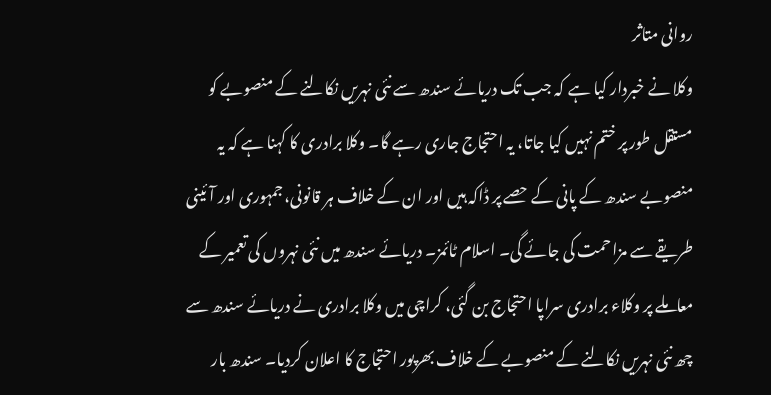روانی متاثر
وکلا نے خبردار کیا ہے کہ جب تک دریائے سندھ سے نئی نہریں نکالنے کے منصوبے کو مستقل طور پر ختم نہیں کیا جاتا، یہ احتجاج جاری رہے گا۔ وکلا برادری کا کہنا ہے کہ یہ منصوبے سندھ کے پانی کے حصے پر ڈاکہ ہیں اور ان کے خلاف ہر قانونی، جمہوری اور آئینی طریقے سے مزاحمت کی جائے گی۔ اسلام ٹائمز۔ دریائے سندھ میں نئی نہروں کی تعمیر کے معاملے پر وکلاء برادری سراپا احتجاج بن گئی، کراچی میں وکلا برادری نے دریائے سندھ سے چھ نئی نہریں نکالنے کے منصوبے کے خلاف بھرپور احتجاج کا اعلان کردیا۔ سندھ بار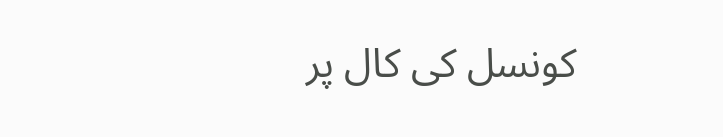کونسل کی کال پر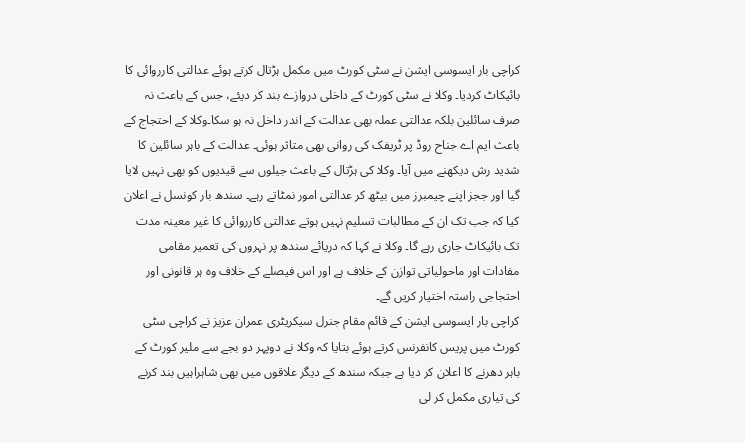کراچی بار ایسوسی ایشن نے سٹی کورٹ میں مکمل ہڑتال کرتے ہوئے عدالتی کارروائی کا بائیکاٹ کردیا۔ وکلا نے سٹی کورٹ کے داخلی دروازے بند کر دیئے، جس کے باعث نہ صرف سائلین بلکہ عدالتی عملہ بھی عدالت کے اندر داخل نہ ہو سکا۔وکلا کے احتجاج کے باعث ایم اے جناح روڈ پر ٹریفک کی روانی بھی متاثر ہوئی۔ عدالت کے باہر سائلین کا شدید رش دیکھنے میں آیا۔ وکلا کی ہڑتال کے باعث جیلوں سے قیدیوں کو بھی نہیں لایا گیا اور ججز اپنے چیمبرز میں بیٹھ کر عدالتی امور نمٹاتے رہے۔ سندھ بار کونسل نے اعلان کیا کہ جب تک ان کے مطالبات تسلیم نہیں ہوتے عدالتی کارروائی کا غیر معینہ مدت تک بائیکاٹ جاری رہے گا۔ وکلا نے کہا کہ دریائے سندھ پر نہروں کی تعمیر مقامی مفادات اور ماحولیاتی توازن کے خلاف ہے اور اس فیصلے کے خلاف وہ ہر قانونی اور احتجاجی راستہ اختیار کریں گے۔
کراچی بار ایسوسی ایشن کے قائم مقام جنرل سیکریٹری عمران عزیز نے کراچی سٹی کورٹ میں پریس کانفرنس کرتے ہوئے بتایا کہ وکلا نے دوپہر دو بجے سے ملیر کورٹ کے باہر دھرنے کا اعلان کر دیا ہے جبکہ سندھ کے دیگر علاقوں میں بھی شاہراہیں بند کرنے کی تیاری مکمل کر لی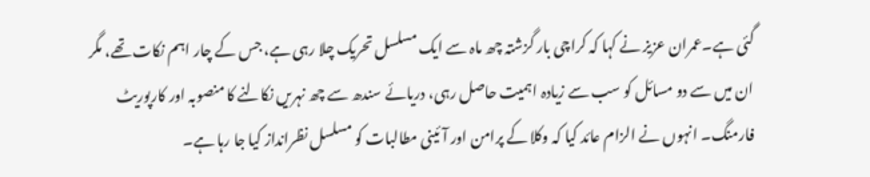گئی ہے۔عمران عزیز نے کہا کہ کراچی بار گزشتہ چھ ماہ سے ایک مسلسل تحریک چلا رہی ہے، جس کے چار اہم نکات تھے، مگر ان میں سے دو مسائل کو سب سے زیادہ اہمیت حاصل رہی، دریائے سندھ سے چھ نہریں نکالنے کا منصوبہ اور کارپوریٹ فارمنگ۔ انہوں نے الزام عائد کیا کہ وکلا کے پرامن اور آئینی مطالبات کو مسلسل نظرانداز کیا جا رہا ہے۔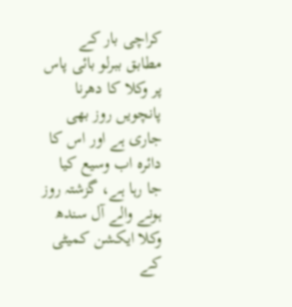کراچی بار کے مطابق ببرلو بائی پاس پر وکلا کا دھرنا پانچویں روز بھی جاری ہے اور اس کا دائرہ اب وسیع کیا جا رہا ہے، گزشتہ روز ہونے والے آل سندھ وکلا ایکشن کمیٹی کے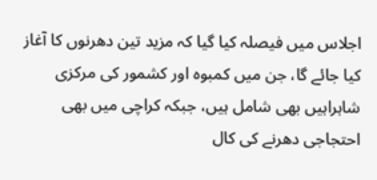اجلاس میں فیصلہ کیا گیا کہ مزید تین دھرنوں کا آغاز کیا جائے گا، جن میں کمبوہ اور کشمور کی مرکزی شاہراہیں بھی شامل ہیں، جبکہ کراچی میں بھی احتجاجی دھرنے کی کال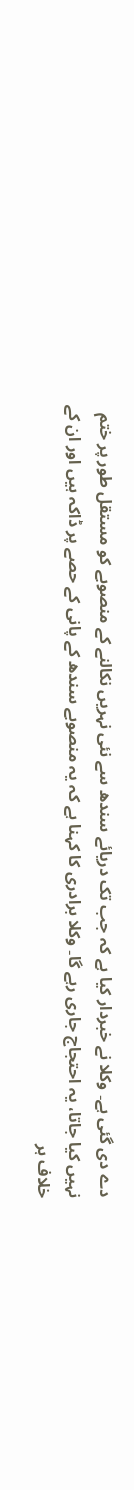دے دی گئی ہے۔ وکلا نے خبردار کیا ہے کہ جب تک دریائے سندھ سے نئی نہریں نکالنے کے منصوبے کو مستقل طور پر ختم نہیں کیا جاتا، یہ احتجاج جاری رہے گا۔ وکلا برادری کا کہنا ہے کہ یہ منصوبے سندھ کے پانی کے حصے پر ڈاکہ ہیں اور ان کے خلاف ہر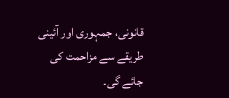قانونی، جمہوری اور آئینی طریقے سے مزاحمت کی جائے گی۔